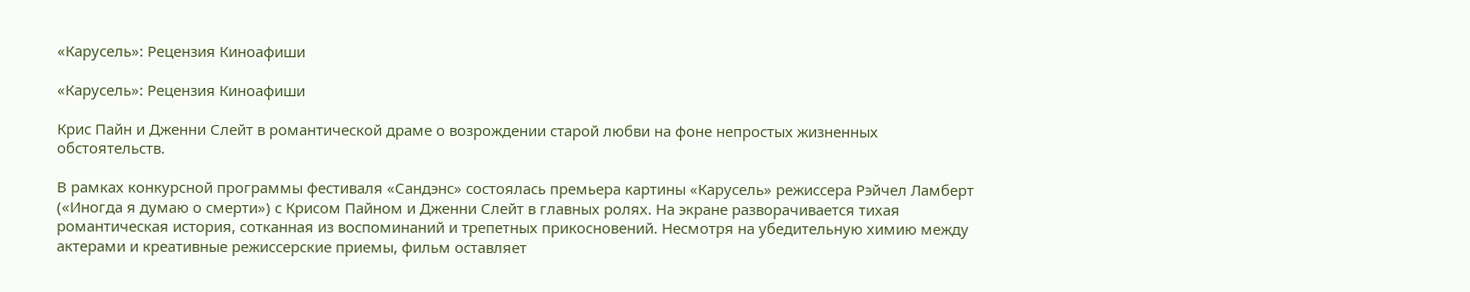«Карусель»: Рецензия Киноафиши

«Карусель»: Рецензия Киноафиши

Крис Пайн и Дженни Слейт в романтической драме о возрождении старой любви на фоне непростых жизненных обстоятельств.

В рамках конкурсной программы фестиваля «Сандэнс» состоялась премьера картины «Карусель» режиссера Рэйчел Ламберт («Иногда я думаю о смерти») с Крисом Пайном и Дженни Слейт в главных ролях. На экране разворачивается тихая романтическая история, сотканная из воспоминаний и трепетных прикосновений. Несмотря на убедительную химию между актерами и креативные режиссерские приемы, фильм оставляет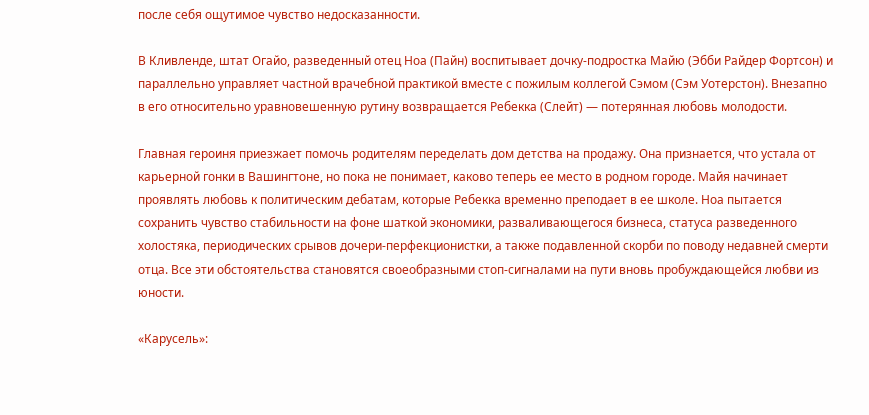после себя ощутимое чувство недосказанности.

В Кливленде, штат Огайо, разведенный отец Ноа (Пайн) воспитывает дочку-подростка Майю (Эбби Райдер Фортсон) и параллельно управляет частной врачебной практикой вместе с пожилым коллегой Сэмом (Сэм Уотерстон). Внезапно в его относительно уравновешенную рутину возвращается Ребекка (Слейт) — потерянная любовь молодости.

Главная героиня приезжает помочь родителям переделать дом детства на продажу. Она признается, что устала от карьерной гонки в Вашингтоне, но пока не понимает, каково теперь ее место в родном городе. Майя начинает проявлять любовь к политическим дебатам, которые Ребекка временно преподает в ее школе. Ноа пытается сохранить чувство стабильности на фоне шаткой экономики, разваливающегося бизнеса, статуса разведенного холостяка, периодических срывов дочери-перфекционистки, а также подавленной скорби по поводу недавней смерти отца. Все эти обстоятельства становятся своеобразными стоп-сигналами на пути вновь пробуждающейся любви из юности.

«Карусель»: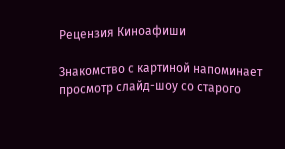Рецензия Киноафиши

Знакомство с картиной напоминает просмотр слайд-шоу со старого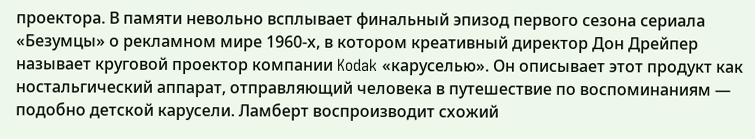проектора. В памяти невольно всплывает финальный эпизод первого сезона сериала «Безумцы» о рекламном мире 1960-х, в котором креативный директор Дон Дрейпер называет круговой проектор компании Kodak «каруселью». Он описывает этот продукт как ностальгический аппарат, отправляющий человека в путешествие по воспоминаниям — подобно детской карусели. Ламберт воспроизводит схожий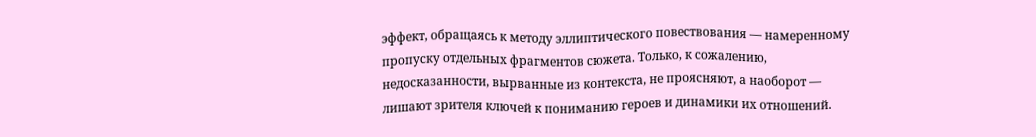эффект, обращаясь к методу эллиптического повествования — намеренному пропуску отдельных фрагментов сюжета. Только, к сожалению, недосказанности, вырванные из контекста, не проясняют, а наоборот — лишают зрителя ключей к пониманию героев и динамики их отношений.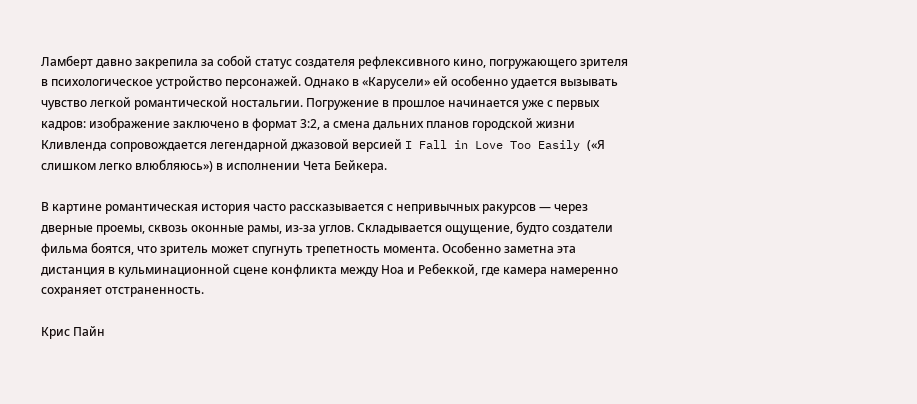Ламберт давно закрепила за собой статус создателя рефлексивного кино, погружающего зрителя в психологическое устройство персонажей. Однако в «Карусели» ей особенно удается вызывать чувство легкой романтической ностальгии. Погружение в прошлое начинается уже с первых кадров: изображение заключено в формат 3:2, а смена дальних планов городской жизни Кливленда сопровождается легендарной джазовой версией I Fall in Love Too Easily («Я слишком легко влюбляюсь») в исполнении Чета Бейкера.

В картине романтическая история часто рассказывается с непривычных ракурсов — через дверные проемы, сквозь оконные рамы, из-за углов. Складывается ощущение, будто создатели фильма боятся, что зритель может спугнуть трепетность момента. Особенно заметна эта дистанция в кульминационной сцене конфликта между Ноа и Ребеккой, где камера намеренно сохраняет отстраненность.

Крис Пайн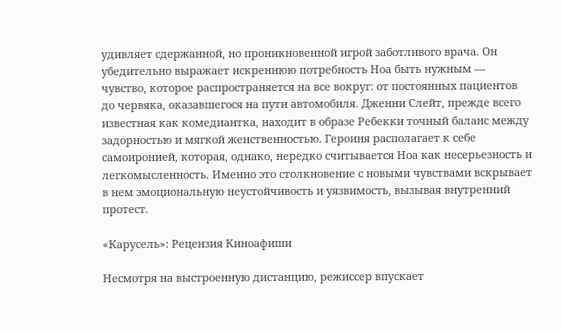удивляет сдержанной, но проникновенной игрой заботливого врача. Он убедительно выражает искреннюю потребность Ноа быть нужным — чувство, которое распространяется на все вокруг: от постоянных пациентов до червяка, оказавшегося на пути автомобиля. Дженни Слейт, прежде всего известная как комедиантка, находит в образе Ребекки точный баланс между задорностью и мягкой женственностью. Героиня располагает к себе самоиронией, которая, однако, нередко считывается Ноа как несерьезность и легкомысленность. Именно это столкновение с новыми чувствами вскрывает в нем эмоциональную неустойчивость и уязвимость, вызывая внутренний протест.

«Карусель»: Рецензия Киноафиши

Несмотря на выстроенную дистанцию, режиссер впускает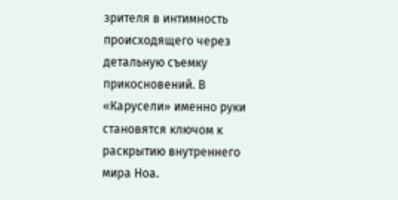зрителя в интимность происходящего через детальную съемку прикосновений. В «Карусели» именно руки становятся ключом к раскрытию внутреннего мира Ноа.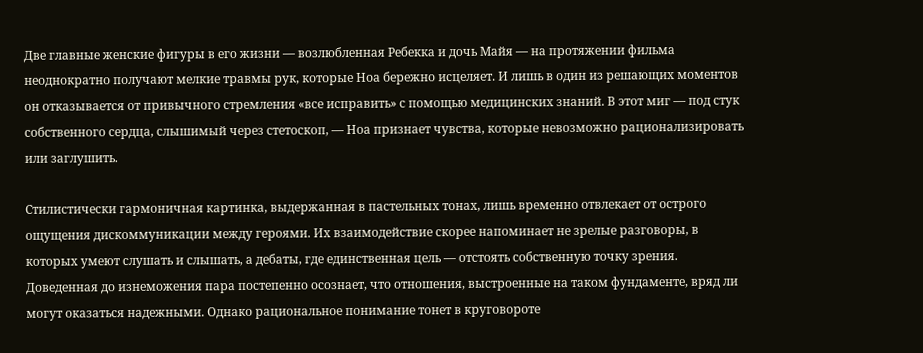Две главные женские фигуры в его жизни — возлюбленная Ребекка и дочь Майя — на протяжении фильма неоднократно получают мелкие травмы рук, которые Ноа бережно исцеляет. И лишь в один из решающих моментов он отказывается от привычного стремления «все исправить» с помощью медицинских знаний. В этот миг — под стук собственного сердца, слышимый через стетоскоп, — Ноа признает чувства, которые невозможно рационализировать или заглушить.

Стилистически гармоничная картинка, выдержанная в пастельных тонах, лишь временно отвлекает от острого ощущения дискоммуникации между героями. Их взаимодействие скорее напоминает не зрелые разговоры, в которых умеют слушать и слышать, а дебаты, где единственная цель — отстоять собственную точку зрения. Доведенная до изнеможения пара постепенно осознает, что отношения, выстроенные на таком фундаменте, вряд ли могут оказаться надежными. Однако рациональное понимание тонет в круговороте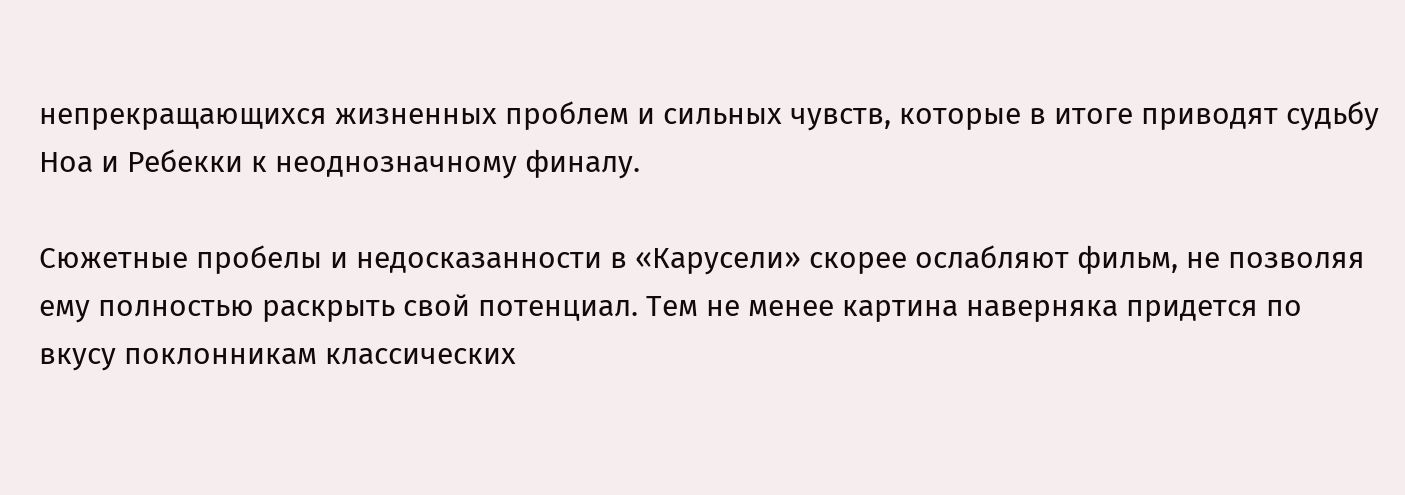непрекращающихся жизненных проблем и сильных чувств, которые в итоге приводят судьбу Ноа и Ребекки к неоднозначному финалу.

Сюжетные пробелы и недосказанности в «Карусели» скорее ослабляют фильм, не позволяя ему полностью раскрыть свой потенциал. Тем не менее картина наверняка придется по вкусу поклонникам классических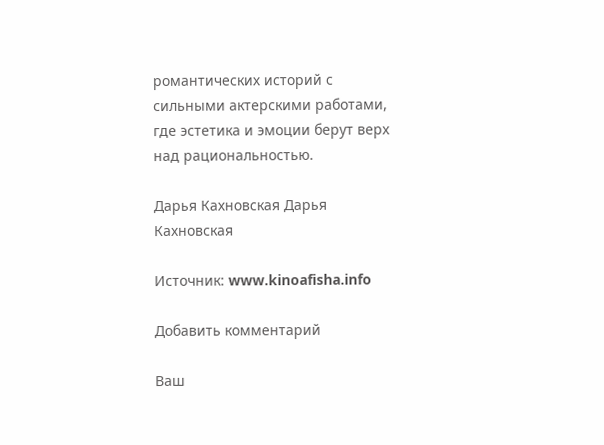романтических историй с сильными актерскими работами, где эстетика и эмоции берут верх над рациональностью.

Дарья Кахновская Дарья Кахновская

Источник: www.kinoafisha.info

Добавить комментарий

Ваш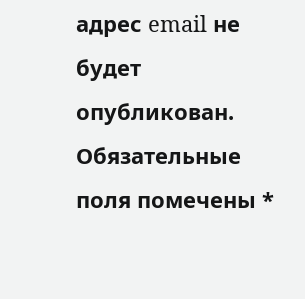адрес email не будет опубликован. Обязательные поля помечены *